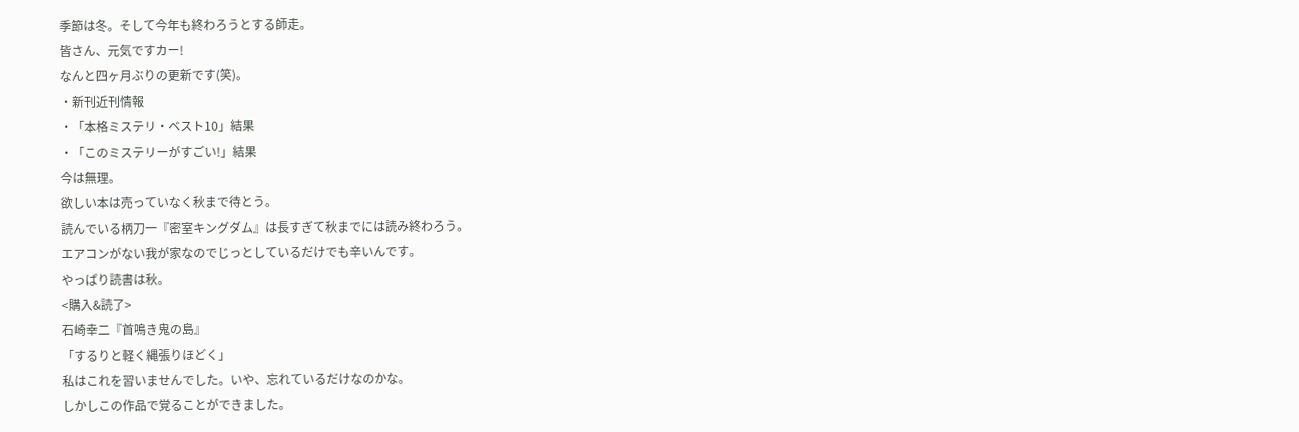季節は冬。そして今年も終わろうとする師走。
皆さん、元気ですカー!
なんと四ヶ月ぶりの更新です(笑)。
・新刊近刊情報
・「本格ミステリ・ベスト10」結果
・「このミステリーがすごい!」結果
今は無理。
欲しい本は売っていなく秋まで待とう。
読んでいる柄刀一『密室キングダム』は長すぎて秋までには読み終わろう。
エアコンがない我が家なのでじっとしているだけでも辛いんです。
やっぱり読書は秋。
<購入&読了>
石崎幸二『首鳴き鬼の島』
「するりと軽く縄張りほどく」
私はこれを習いませんでした。いや、忘れているだけなのかな。
しかしこの作品で覚ることができました。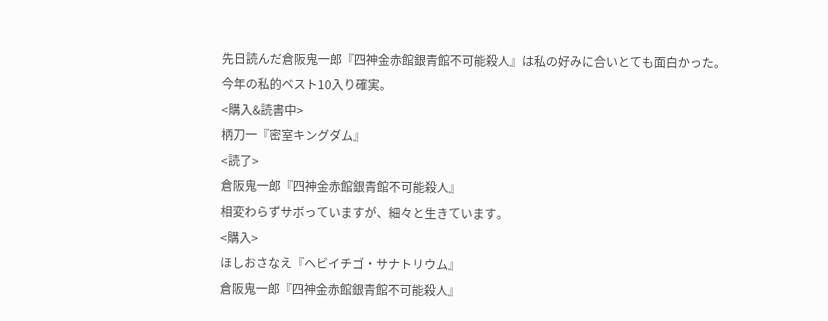先日読んだ倉阪鬼一郎『四神金赤館銀青館不可能殺人』は私の好みに合いとても面白かった。
今年の私的ベスト10入り確実。
<購入&読書中>
柄刀一『密室キングダム』
<読了>
倉阪鬼一郎『四神金赤館銀青館不可能殺人』
相変わらずサボっていますが、細々と生きています。
<購入>
ほしおさなえ『ヘビイチゴ・サナトリウム』
倉阪鬼一郎『四神金赤館銀青館不可能殺人』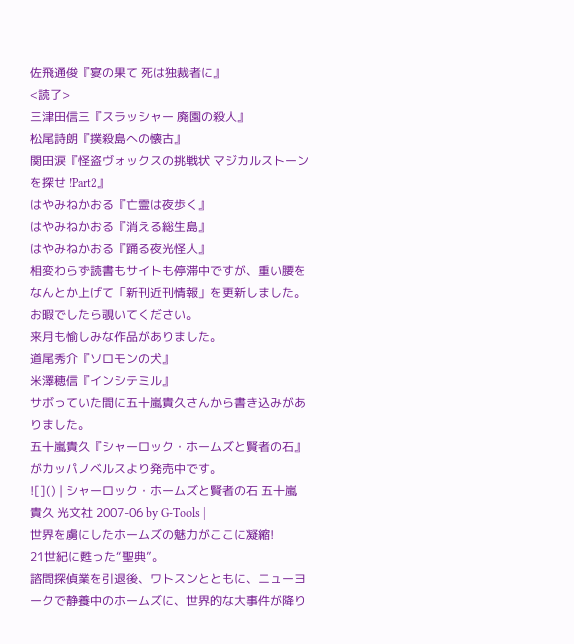佐飛通俊『宴の果て 死は独裁者に』
<読了>
三津田信三『スラッシャー 廃園の殺人』
松尾詩朗『撲殺島への懐古』
関田涙『怪盗ヴォックスの挑戦状 マジカルストーンを探せ !Part2』
はやみねかおる『亡霊は夜歩く』
はやみねかおる『消える総生島』
はやみねかおる『踊る夜光怪人』
相変わらず読書もサイトも停滞中ですが、重い腰をなんとか上げて「新刊近刊情報」を更新しました。
お暇でしたら覗いてください。
来月も愉しみな作品がありました。
道尾秀介『ソロモンの犬』
米澤穂信『インシテミル』
サボっていた間に五十嵐貴久さんから書き込みがありました。
五十嵐貴久『シャーロック・ホームズと賢者の石』がカッパノベルスより発売中です。
![]() | シャーロック・ホームズと賢者の石 五十嵐 貴久 光文社 2007-06 by G-Tools |
世界を虜にしたホームズの魅力がここに凝縮!
21世紀に甦った“聖典”。
諮問探偵業を引退後、ワトスンとともに、ニューヨークで静養中のホームズに、世界的な大事件が降り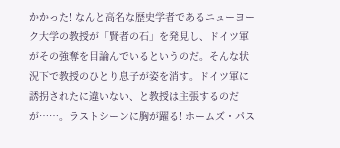かかった! なんと高名な歴史学者であるニューヨーク大学の教授が「賢者の石」を発見し、ドイツ軍がその強奪を目論んでいるというのだ。そんな状況下で教授のひとり息子が姿を消す。ドイツ軍に誘拐されたに違いない、と教授は主張するのだが……。ラストシーンに胸が躍る! ホームズ・パス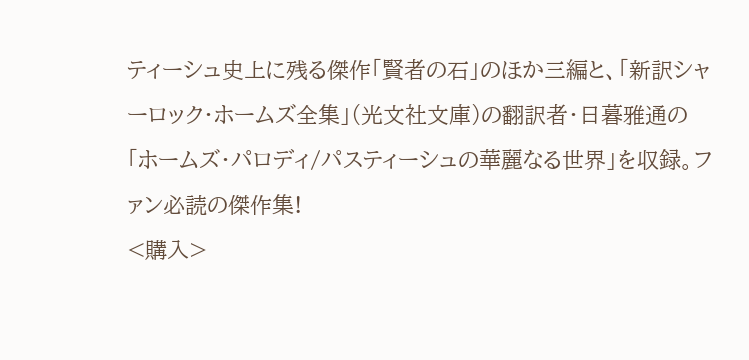ティーシュ史上に残る傑作「賢者の石」のほか三編と、「新訳シャーロック・ホームズ全集」(光文社文庫)の翻訳者・日暮雅通の「ホームズ・パロディ/パスティーシュの華麗なる世界」を収録。ファン必読の傑作集!
<購入>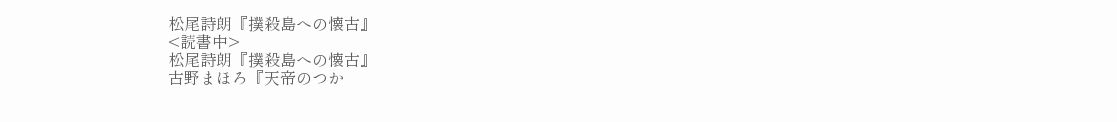松尾詩朗『撲殺島への懐古』
<読書中>
松尾詩朗『撲殺島への懐古』
古野まほろ『天帝のつか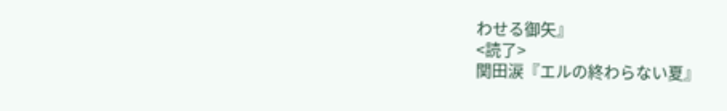わせる御矢』
<読了>
関田涙『エルの終わらない夏』